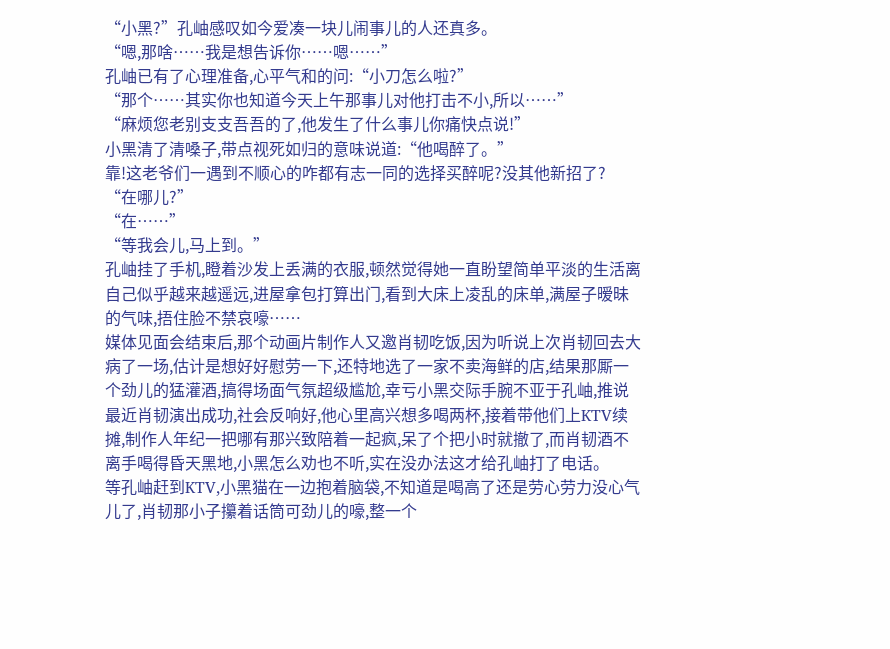“小黑?”孔岫感叹如今爱凑一块儿闹事儿的人还真多。
“嗯,那啥……我是想告诉你……嗯……”
孔岫已有了心理准备,心平气和的问:“小刀怎么啦?”
“那个……其实你也知道今天上午那事儿对他打击不小,所以……”
“麻烦您老别支支吾吾的了,他发生了什么事儿你痛快点说!”
小黑清了清嗓子,带点视死如归的意味说道:“他喝醉了。”
靠!这老爷们一遇到不顺心的咋都有志一同的选择买醉呢?没其他新招了?
“在哪儿?”
“在……”
“等我会儿,马上到。”
孔岫挂了手机,瞪着沙发上丢满的衣服,顿然觉得她一直盼望简单平淡的生活离自己似乎越来越遥远,进屋拿包打算出门,看到大床上凌乱的床单,满屋子暧昧的气味,捂住脸不禁哀嚎……
媒体见面会结束后,那个动画片制作人又邀肖韧吃饭,因为听说上次肖韧回去大病了一场,估计是想好好慰劳一下,还特地选了一家不卖海鲜的店,结果那厮一个劲儿的猛灌酒,搞得场面气氛超级尴尬,幸亏小黑交际手腕不亚于孔岫,推说最近肖韧演出成功,社会反响好,他心里高兴想多喝两杯,接着带他们上KTV续摊,制作人年纪一把哪有那兴致陪着一起疯,呆了个把小时就撤了,而肖韧酒不离手喝得昏天黑地,小黑怎么劝也不听,实在没办法这才给孔岫打了电话。
等孔岫赶到KTV,小黑猫在一边抱着脑袋,不知道是喝高了还是劳心劳力没心气儿了,肖韧那小子攥着话筒可劲儿的嚎,整一个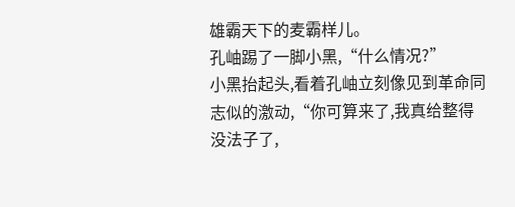雄霸天下的麦霸样儿。
孔岫踢了一脚小黑,“什么情况?”
小黑抬起头,看着孔岫立刻像见到革命同志似的激动,“你可算来了,我真给整得没法子了,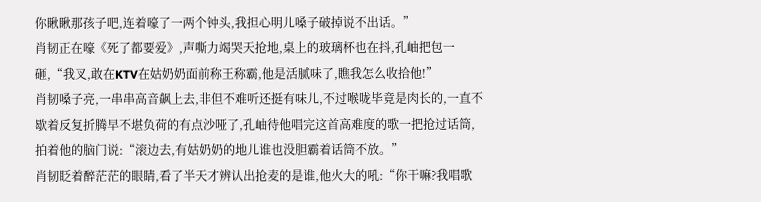你瞅瞅那孩子吧,连着嚎了一两个钟头,我担心明儿嗓子破掉说不出话。”
肖韧正在嚎《死了都要爱》,声嘶力竭哭天抢地,桌上的玻璃杯也在抖,孔岫把包一砸,“我叉,敢在KTV在姑奶奶面前称王称霸,他是活腻味了,瞧我怎么收拾他!”
肖韧嗓子亮,一串串高音飙上去,非但不难听还挺有味儿,不过喉咙毕竟是肉长的,一直不歇着反复折腾早不堪负荷的有点沙哑了,孔岫待他唱完这首高难度的歌一把抢过话筒,拍着他的脑门说:“滚边去,有姑奶奶的地儿谁也没胆霸着话筒不放。”
肖韧眨着醉茫茫的眼睛,看了半天才辨认出抢麦的是谁,他火大的吼:“你干嘛?我唱歌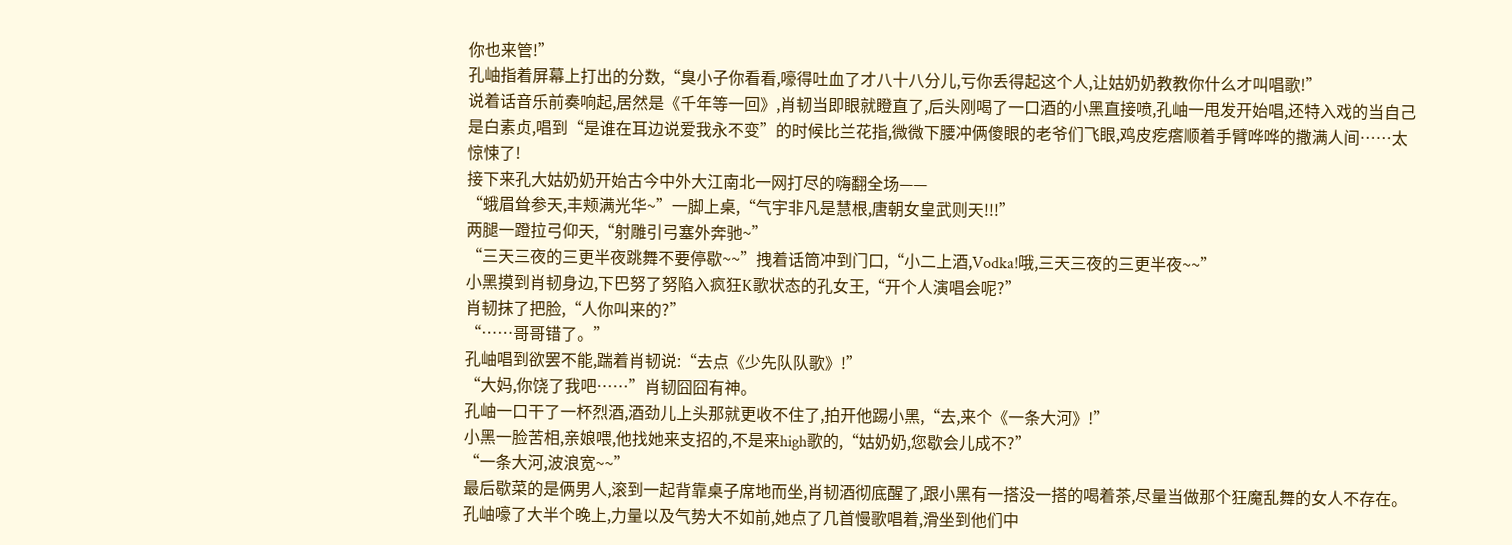你也来管!”
孔岫指着屏幕上打出的分数,“臭小子你看看,嚎得吐血了才八十八分儿,亏你丢得起这个人,让姑奶奶教教你什么才叫唱歌!”
说着话音乐前奏响起,居然是《千年等一回》,肖韧当即眼就瞪直了,后头刚喝了一口酒的小黑直接喷,孔岫一甩发开始唱,还特入戏的当自己是白素贞,唱到“是谁在耳边说爱我永不变”的时候比兰花指,微微下腰冲俩傻眼的老爷们飞眼,鸡皮疙瘩顺着手臂哗哗的撒满人间……太惊悚了!
接下来孔大姑奶奶开始古今中外大江南北一网打尽的嗨翻全场——
“蛾眉耸参天,丰颊满光华~”一脚上桌,“气宇非凡是慧根,唐朝女皇武则天!!!”
两腿一蹬拉弓仰天,“射雕引弓塞外奔驰~”
“三天三夜的三更半夜跳舞不要停歇~~”拽着话筒冲到门口,“小二上酒,Vodka!哦,三天三夜的三更半夜~~”
小黑摸到肖韧身边,下巴努了努陷入疯狂K歌状态的孔女王,“开个人演唱会呢?”
肖韧抹了把脸,“人你叫来的?”
“……哥哥错了。”
孔岫唱到欲罢不能,踹着肖韧说:“去点《少先队队歌》!”
“大妈,你饶了我吧……”肖韧囧囧有神。
孔岫一口干了一杯烈酒,酒劲儿上头那就更收不住了,拍开他踢小黑,“去,来个《一条大河》!”
小黑一脸苦相,亲娘喂,他找她来支招的,不是来high歌的,“姑奶奶,您歇会儿成不?”
“一条大河,波浪宽~~”
最后歇菜的是俩男人,滚到一起背靠桌子席地而坐,肖韧酒彻底醒了,跟小黑有一搭没一搭的喝着茶,尽量当做那个狂魔乱舞的女人不存在。
孔岫嚎了大半个晚上,力量以及气势大不如前,她点了几首慢歌唱着,滑坐到他们中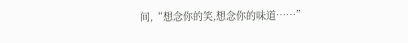间,“想念你的笑,想念你的味道……”